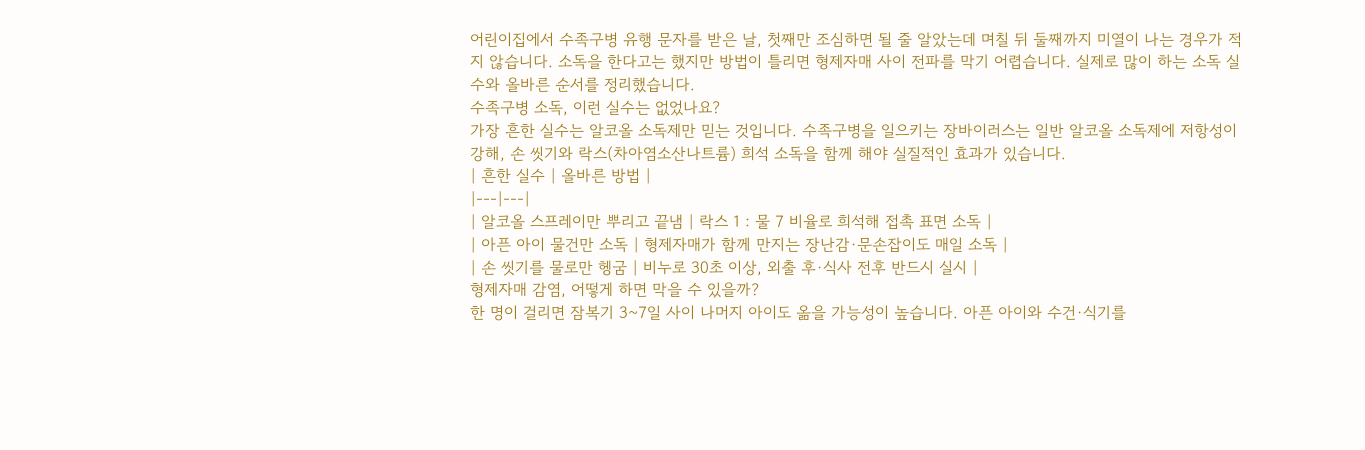어린이집에서 수족구병 유행 문자를 받은 날, 첫째만 조심하면 될 줄 알았는데 며칠 뒤 둘째까지 미열이 나는 경우가 적지 않습니다. 소독을 한다고는 했지만 방법이 틀리면 형제자매 사이 전파를 막기 어렵습니다. 실제로 많이 하는 소독 실수와 올바른 순서를 정리했습니다.
수족구병 소독, 이런 실수는 없었나요?
가장 흔한 실수는 알코올 소독제만 믿는 것입니다. 수족구병을 일으키는 장바이러스는 일반 알코올 소독제에 저항성이 강해, 손 씻기와 락스(차아염소산나트륨) 희석 소독을 함께 해야 실질적인 효과가 있습니다.
| 흔한 실수 | 올바른 방법 |
|---|---|
| 알코올 스프레이만 뿌리고 끝냄 | 락스 1 : 물 7 비율로 희석해 접촉 표면 소독 |
| 아픈 아이 물건만 소독 | 형제자매가 함께 만지는 장난감·문손잡이도 매일 소독 |
| 손 씻기를 물로만 헹굼 | 비누로 30초 이상, 외출 후·식사 전후 반드시 실시 |
형제자매 감염, 어떻게 하면 막을 수 있을까?
한 명이 걸리면 잠복기 3~7일 사이 나머지 아이도 옮을 가능성이 높습니다. 아픈 아이와 수건·식기를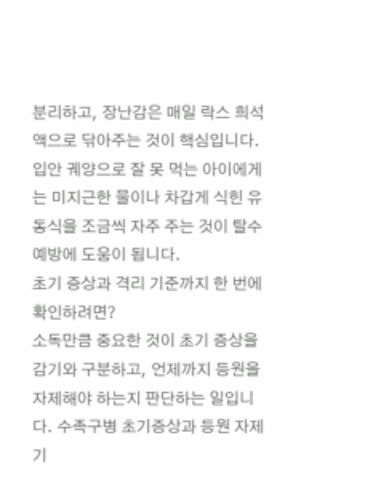분리하고, 장난감은 매일 락스 희석액으로 닦아주는 것이 핵심입니다. 입안 궤양으로 잘 못 먹는 아이에게는 미지근한 물이나 차갑게 식힌 유동식을 조금씩 자주 주는 것이 탈수 예방에 도움이 됩니다.
초기 증상과 격리 기준까지 한 번에 확인하려면?
소독만큼 중요한 것이 초기 증상을 감기와 구분하고, 언제까지 등원을 자제해야 하는지 판단하는 일입니다. 수족구병 초기증상과 등원 자제 기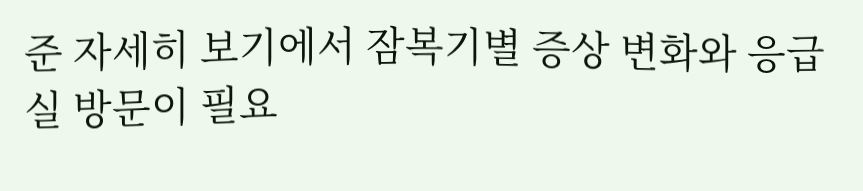준 자세히 보기에서 잠복기별 증상 변화와 응급실 방문이 필요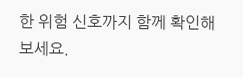한 위험 신호까지 함께 확인해 보세요.